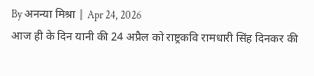By अनन्या मिश्रा | Apr 24, 2026
आज ही के दिन यानी की 24 अप्रैल को राष्ट्रकवि रामधारी सिंह दिनकर की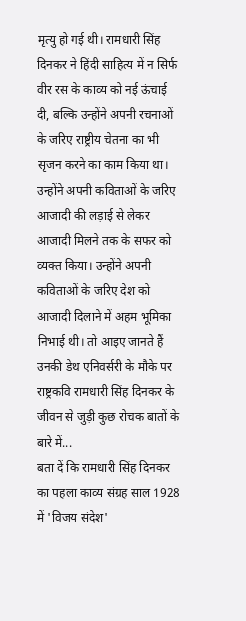मृत्यु हो गई थी। रामधारी सिंह दिनकर ने हिंदी साहित्य में न सिर्फ वीर रस के काव्य को नई ऊंचाई दी, बल्कि उन्होंने अपनी रचनाओं के जरिए राष्ट्रीय चेतना का भी सृजन करने का काम किया था। उन्होंने अपनी कविताओं के जरिए आजादी की लड़ाई से लेकर आजादी मिलने तक के सफर को व्यक्त किया। उन्होंने अपनी कविताओं के जरिए देश को आजादी दिलाने में अहम भूमिका निभाई थी। तो आइए जानते हैं उनकी डेथ एनिवर्सरी के मौके पर राष्ट्रकवि रामधारी सिंह दिनकर के जीवन से जुड़ी कुछ रोचक बातों के बारे में...
बता दें कि रामधारी सिंह दिनकर का पहला काव्य संग्रह साल 1928 में 'विजय संदेश'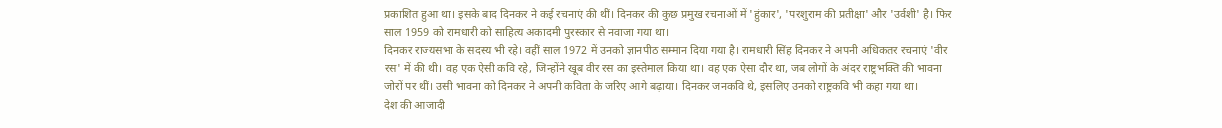प्रकाशित हुआ था। इसके बाद दिनकर ने कई रचनाएं की थीं। दिनकर की कुछ प्रमुख रचनाओं में 'हुंकार', 'परशुराम की प्रतीक्षा' और 'उर्वशी' है। फिर साल 1959 को रामधारी को साहित्य अकादमी पुरस्कार से नवाजा गया था।
दिनकर राज्यसभा के सदस्य भी रहे। वहीं साल 1972 में उनको ज्ञानपीठ सम्मान दिया गया है। रामधारी सिंह दिनकर ने अपनी अधिकतर रचनाएं 'वीर रस' में की थी। वह एक ऐसी कवि रहे, जिन्होंने खूब वीर रस का इस्तेमाल किया था। वह एक ऐसा दौर था, जब लोगों के अंदर राष्ट्रभक्ति की भावना जोरों पर थीं। उसी भावना को दिनकर ने अपनी कविता के जरिए आगे बढ़ाया। दिनकर जनकवि थे, इसलिए उनको राष्ट्रकवि भी कहा गया था।
देश की आजादी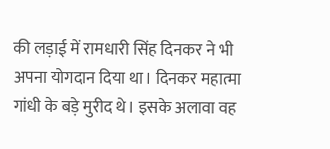की लड़ाई में रामधारी सिंह दिनकर ने भी अपना योगदान दिया था। दिनकर महात्मा गांधी के बड़े मुरीद थे। इसके अलावा वह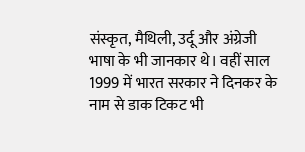संस्कृत, मैथिली, उर्दू और अंग्रेजी भाषा के भी जानकार थे। वहीं साल 1999 में भारत सरकार ने दिनकर के नाम से डाक टिकट भी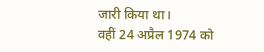जारी किया था।
वहीं 24 अप्रैल 1974 को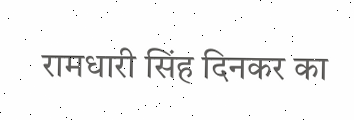रामधारी सिंह दिनकर का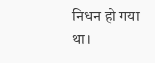निधन हो गया था।